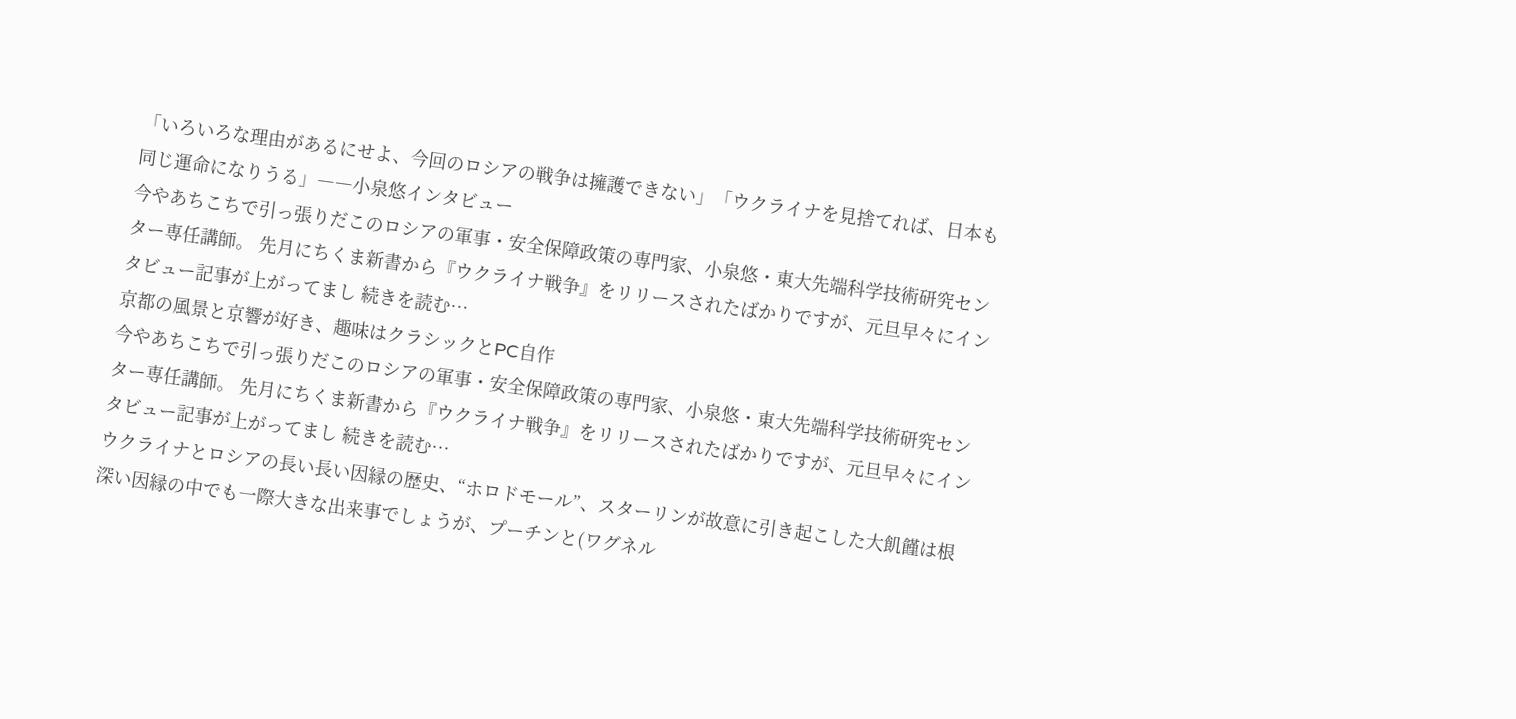「いろいろな理由があるにせよ、今回のロシアの戦争は擁護できない」「ウクライナを見捨てれば、日本も同じ運命になりうる」――小泉悠インタビュー
今やあちこちで引っ張りだこのロシアの軍事・安全保障政策の専門家、小泉悠・東大先端科学技術研究センター専任講師。 先月にちくま新書から『ウクライナ戦争』をリリースされたばかりですが、元旦早々にインタビュー記事が上がってまし 続きを読む…
京都の風景と京響が好き、趣味はクラシックとPC自作
今やあちこちで引っ張りだこのロシアの軍事・安全保障政策の専門家、小泉悠・東大先端科学技術研究センター専任講師。 先月にちくま新書から『ウクライナ戦争』をリリースされたばかりですが、元旦早々にインタビュー記事が上がってまし 続きを読む…
ウクライナとロシアの長い長い因縁の歴史、“ホロドモール”、スターリンが故意に引き起こした大飢饉は根深い因縁の中でも一際大きな出来事でしょうが、プーチンと(ワグネル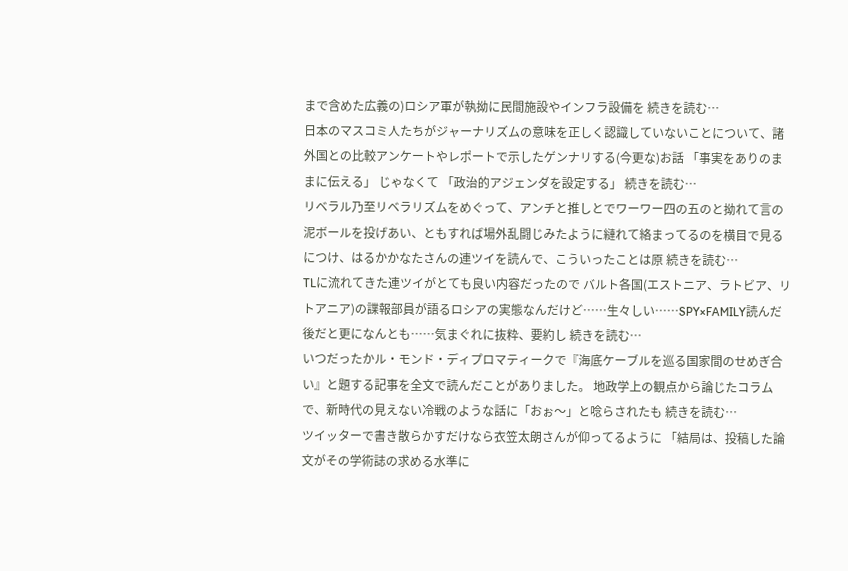まで含めた広義の)ロシア軍が執拗に民間施設やインフラ設備を 続きを読む…
日本のマスコミ人たちがジャーナリズムの意味を正しく認識していないことについて、諸外国との比較アンケートやレポートで示したゲンナリする(今更な)お話 「事実をありのままに伝える」 じゃなくて 「政治的アジェンダを設定する」 続きを読む…
リベラル乃至リベラリズムをめぐって、アンチと推しとでワーワー四の五のと拗れて言の泥ボールを投げあい、ともすれば場外乱闘じみたように縺れて絡まってるのを横目で見るにつけ、はるかかなたさんの連ツイを読んで、こういったことは原 続きを読む…
TLに流れてきた連ツイがとても良い内容だったので バルト各国(エストニア、ラトビア、リトアニア)の諜報部員が語るロシアの実態なんだけど……生々しい……SPY×FAMILY読んだ後だと更になんとも……気まぐれに抜粋、要約し 続きを読む…
いつだったかル・モンド・ディプロマティークで『海底ケーブルを巡る国家間のせめぎ合い』と題する記事を全文で読んだことがありました。 地政学上の観点から論じたコラムで、新時代の見えない冷戦のような話に「おぉ〜」と唸らされたも 続きを読む…
ツイッターで書き散らかすだけなら衣笠太朗さんが仰ってるように 「結局は、投稿した論文がその学術誌の求める水準に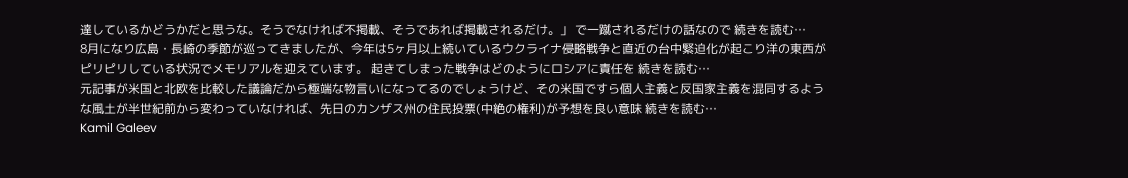達しているかどうかだと思うな。そうでなければ不掲載、そうであれば掲載されるだけ。」 で一蹴されるだけの話なので 続きを読む…
8月になり広島・長崎の季節が巡ってきましたが、今年は5ヶ月以上続いているウクライナ侵略戦争と直近の台中緊迫化が起こり洋の東西がピリピリしている状況でメモリアルを迎えています。 起きてしまった戦争はどのようにロシアに責任を 続きを読む…
元記事が米国と北欧を比較した議論だから極端な物言いになってるのでしょうけど、その米国ですら個人主義と反国家主義を混同するような風土が半世紀前から変わっていなければ、先日のカンザス州の住民投票(中絶の権利)が予想を良い意味 続きを読む…
Kamil Galeev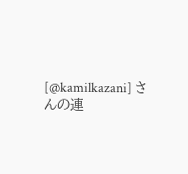[@kamilkazani] さんの連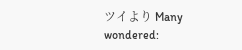ツイより Many wondered: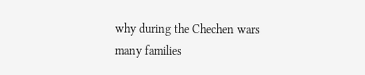why during the Chechen wars many families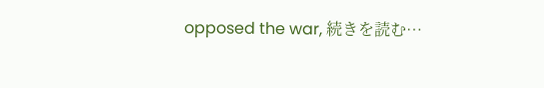opposed the war, 続きを読む…